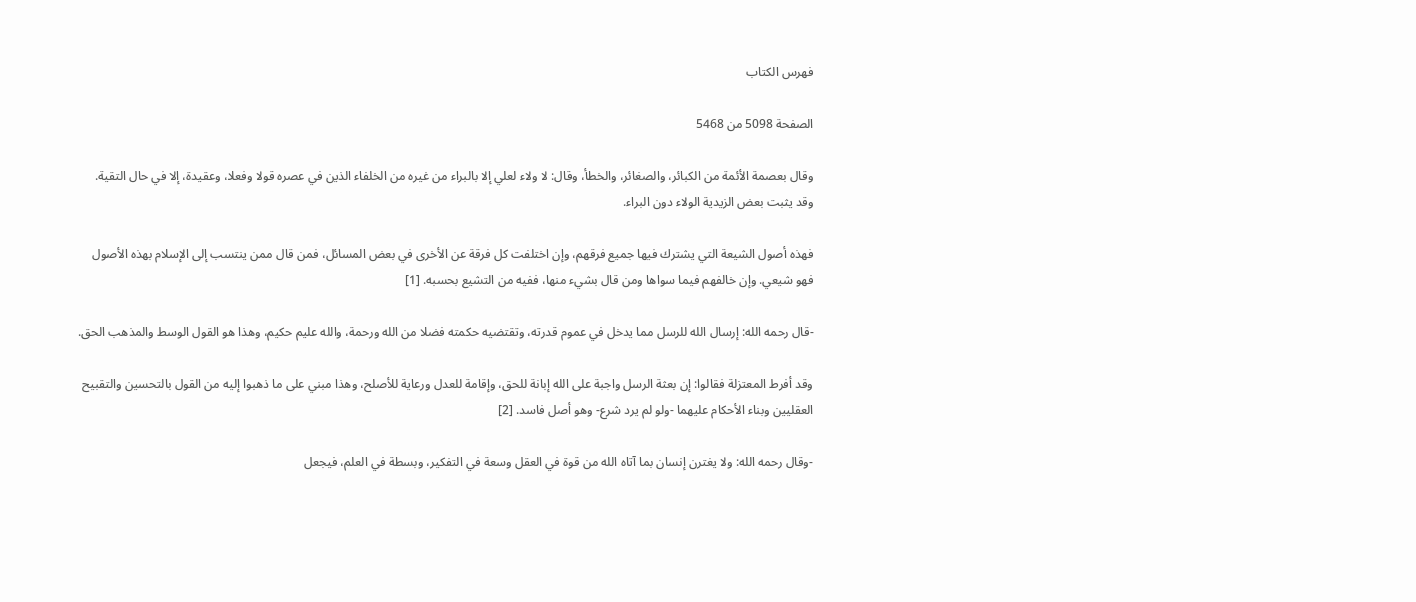فهرس الكتاب

الصفحة 5098 من 5468

وقال بعصمة الأئمة من الكبائر، والصغائر، والخطأ، وقال: لا ولاء لعلي إلا بالبراء من غيره من الخلفاء الذين في عصره قولا وفعلا، وعقيدة، إلا في حال التقية. وقد يثبت بعض الزيدية الولاء دون البراء.

فهذه أصول الشيعة التي يشترك فيها جميع فرقهم، وإن اختلفت كل فرقة عن الأخرى في بعض المسائل، فمن قال ممن ينتسب إلى الإسلام بهذه الأصول فهو شيعي. وإن خالفهم فيما سواها ومن قال بشيء منها، ففيه من التشيع بحسبه. [1]

-قال رحمه الله: إرسال الله للرسل مما يدخل في عموم قدرته، وتقتضيه حكمته فضلا من الله ورحمة، والله عليم حكيم، وهذا هو القول الوسط والمذهب الحق.

وقد أفرط المعتزلة فقالوا: إن بعثة الرسل واجبة على الله إبانة للحق، وإقامة للعدل ورعاية للأصلح، وهذا مبني على ما ذهبوا إليه من القول بالتحسين والتقبيح العقليين وبناء الأحكام عليهما -ولو لم يرد شرع- وهو أصل فاسد. [2]

-وقال رحمه الله: ولا يغترن إنسان بما آتاه الله من قوة في العقل وسعة في التفكير، وبسطة في العلم، فيجعل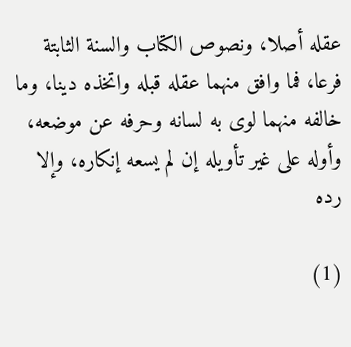عقله أصلا، ونصوص الكتاب والسنة الثابتة فرعا، فما وافق منهما عقله قبله واتخذه دينا، وما خالفه منهما لوى به لسانه وحرفه عن موضعه، وأوله على غير تأويله إن لم يسعه إنكاره، وإلا رده

(1)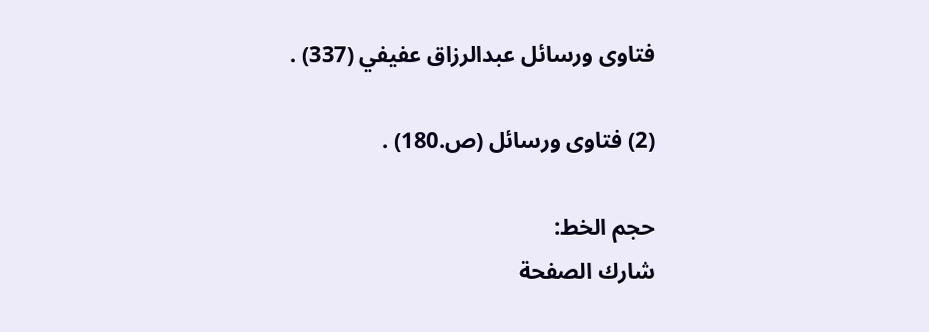فتاوى ورسائل عبدالرزاق عفيفي (337) .

(2) فتاوى ورسائل (ص.180) .

حجم الخط:
شارك الصفحة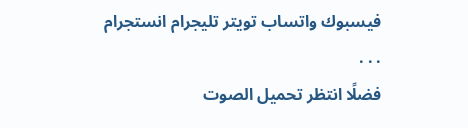فيسبوك واتساب تويتر تليجرام انستجرام
. . .
فضلًا انتظر تحميل الصوت